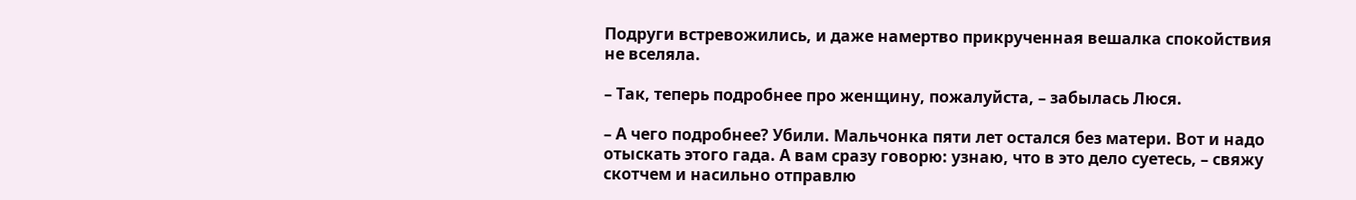Подруги встревожились, и даже намертво прикрученная вешалка спокойствия не вселяла.

– Так, теперь подробнее про женщину, пожалуйста, – забылась Люся.

– А чего подробнее? Убили. Мальчонка пяти лет остался без матери. Вот и надо отыскать этого гада. А вам сразу говорю: узнаю, что в это дело суетесь, – свяжу скотчем и насильно отправлю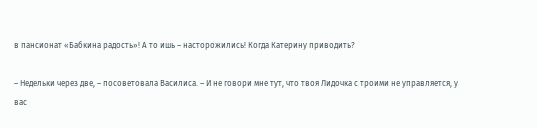в пансионат «Бабкина радость»! А то ишь – насторожились! Когда Катерину приводить?

– Недельки через две, – посоветовала Василиса. – И не говори мне тут, что твоя Лидочка с троими не управляется, у вас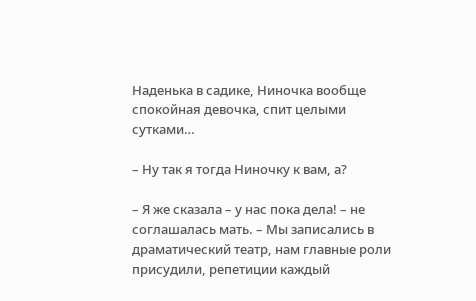Наденька в садике, Ниночка вообще спокойная девочка, спит целыми сутками…

– Ну так я тогда Ниночку к вам, а?

– Я же сказала – у нас пока дела! – не соглашалась мать. – Мы записались в драматический театр, нам главные роли присудили, репетиции каждый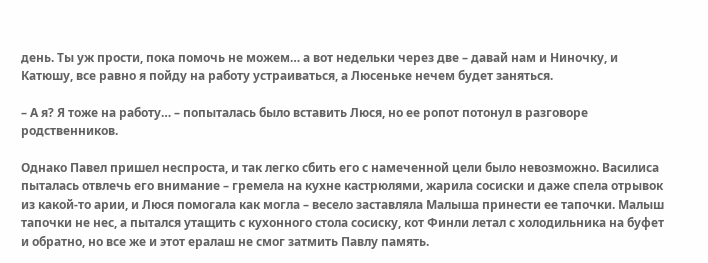день. Ты уж прости, пока помочь не можем… а вот недельки через две – давай нам и Ниночку, и Катюшу, все равно я пойду на работу устраиваться, а Люсеньке нечем будет заняться.

– А я? Я тоже на работу… – попыталась было вставить Люся, но ее ропот потонул в разговоре родственников.

Однако Павел пришел неспроста, и так легко сбить его с намеченной цели было невозможно. Василиса пыталась отвлечь его внимание – гремела на кухне кастрюлями, жарила сосиски и даже спела отрывок из какой-то арии, и Люся помогала как могла – весело заставляла Малыша принести ее тапочки. Малыш тапочки не нес, а пытался утащить с кухонного стола сосиску, кот Финли летал с холодильника на буфет и обратно, но все же и этот ералаш не смог затмить Павлу память.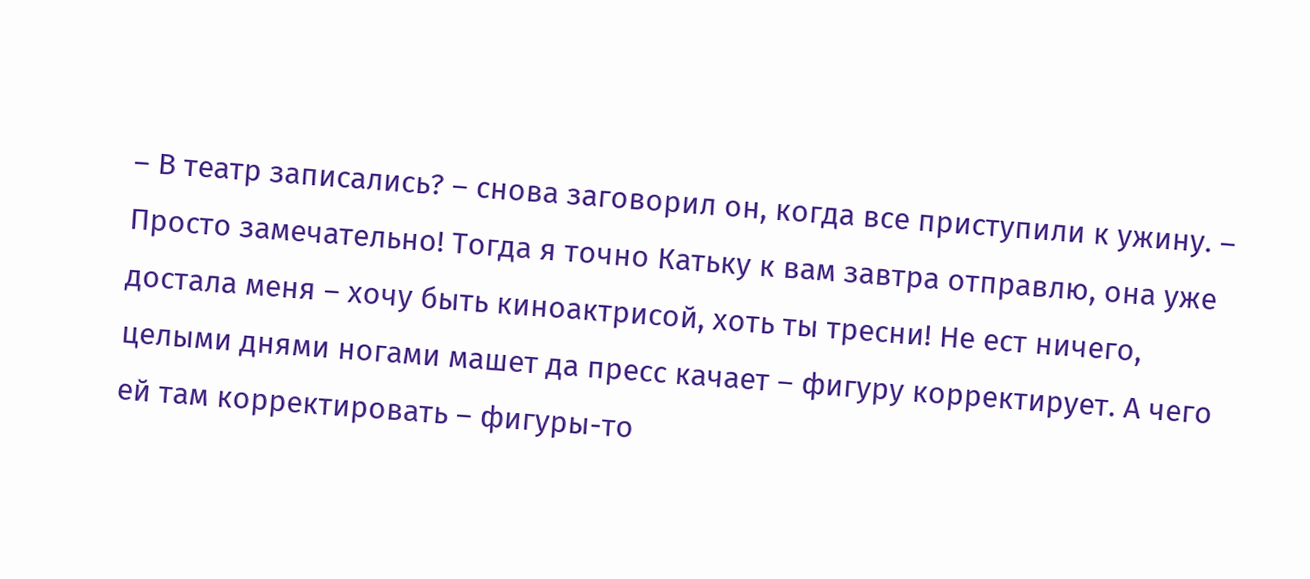– В театр записались? – снова заговорил он, когда все приступили к ужину. – Просто замечательно! Тогда я точно Катьку к вам завтра отправлю, она уже достала меня – хочу быть киноактрисой, хоть ты тресни! Не ест ничего, целыми днями ногами машет да пресс качает – фигуру корректирует. А чего ей там корректировать – фигуры-то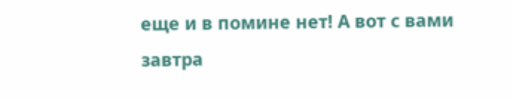еще и в помине нет! А вот с вами завтра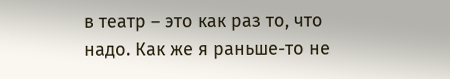в театр – это как раз то, что надо. Как же я раньше-то не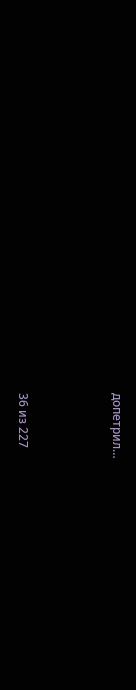допетрил…



36 из 227